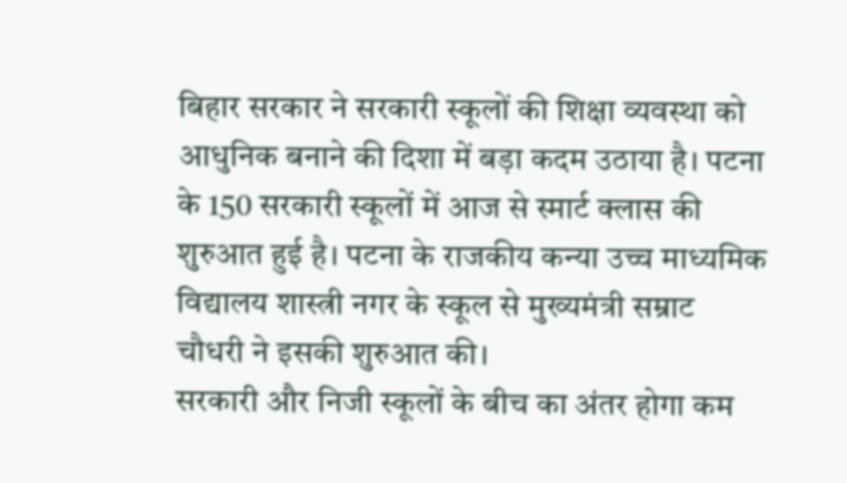बिहार सरकार ने सरकारी स्कूलों की शिक्षा व्यवस्था को आधुनिक बनाने की दिशा में बड़ा कदम उठाया है। पटना के 150 सरकारी स्कूलों में आज से स्मार्ट क्लास की शुरुआत हुई है। पटना के राजकीय कन्या उच्च माध्यमिक विद्यालय शास्त्री नगर के स्कूल से मुख्यमंत्री सम्राट चौधरी ने इसकी शुरुआत की।
सरकारी और निजी स्कूलों के बीच का अंतर होगा कम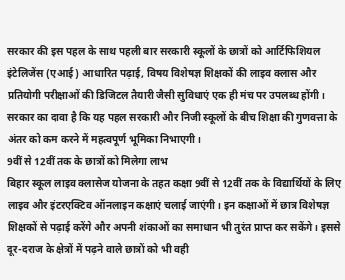सरकार की इस पहल के साथ पहली बार सरकारी स्कूलों के छात्रों को आर्टिफिशियल इंटेलिजेंस (एआई) आधारित पढ़ाई, विषय विशेषज्ञ शिक्षकों की लाइव क्लास और प्रतियोगी परीक्षाओं की डिजिटल तैयारी जैसी सुविधाएं एक ही मंच पर उपलब्ध होंगी। सरकार का दावा है कि यह पहल सरकारी और निजी स्कूलों के बीच शिक्षा की गुणवत्ता के अंतर को कम करने में महत्वपूर्ण भूमिका निभाएगी।
9वीं से 12वीं तक के छात्रों को मिलेगा लाभ
बिहार स्कूल लाइव क्लासेज योजना के तहत कक्षा 9वीं से 12वीं तक के विद्यार्थियों के लिए लाइव और इंटरएक्टिव ऑनलाइन कक्षाएं चलाई जाएंगी। इन कक्षाओं में छात्र विशेषज्ञ शिक्षकों से पढ़ाई करेंगे और अपनी शंकाओं का समाधान भी तुरंत प्राप्त कर सकेंगे। इससे दूर-दराज के क्षेत्रों में पढ़ने वाले छात्रों को भी वही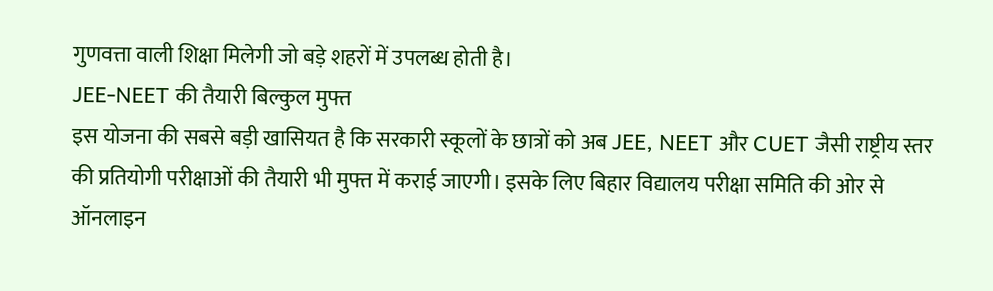गुणवत्ता वाली शिक्षा मिलेगी जो बड़े शहरों में उपलब्ध होती है।
JEE-NEET की तैयारी बिल्कुल मुफ्त
इस योजना की सबसे बड़ी खासियत है कि सरकारी स्कूलों के छात्रों को अब JEE, NEET और CUET जैसी राष्ट्रीय स्तर की प्रतियोगी परीक्षाओं की तैयारी भी मुफ्त में कराई जाएगी। इसके लिए बिहार विद्यालय परीक्षा समिति की ओर से ऑनलाइन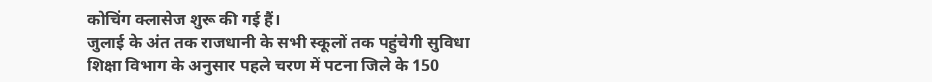कोचिंग क्लासेज शुरू की गई हैं।
जुलाई के अंत तक राजधानी के सभी स्कूलों तक पहुंचेगी सुविधा
शिक्षा विभाग के अनुसार पहले चरण में पटना जिले के 150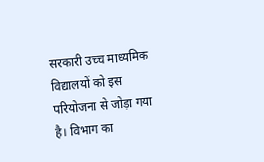सरकारी उच्च माध्यमिक विद्यालयों को इस परियोजना से जोड़ा गया है। विभाग का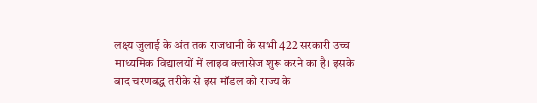लक्ष्य जुलाई के अंत तक राजधानी के सभी 422 सरकारी उच्च माध्यमिक विद्यालयों में लाइव क्लासेज शुरू करने का है। इसके बाद चरणबद्ध तरीके से इस मॉडल को राज्य के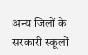अन्य जिलों के सरकारी स्कूलों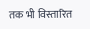तक भी विस्तारित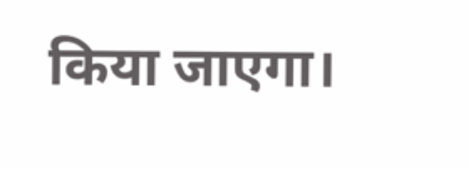किया जाएगा।